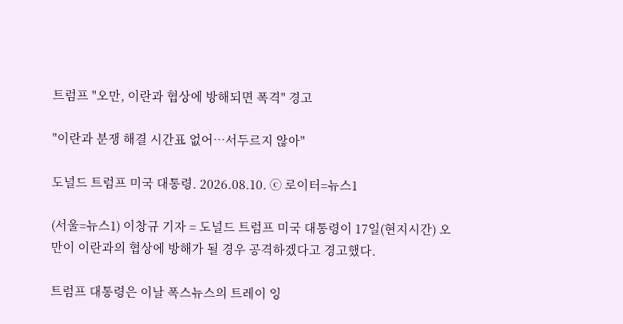트럼프 "오만, 이란과 협상에 방해되면 폭격" 경고

"이란과 분쟁 해결 시간표 없어…서두르지 않아"

도널드 트럼프 미국 대통령. 2026.08.10. ⓒ 로이터=뉴스1

(서울=뉴스1) 이창규 기자 = 도널드 트럼프 미국 대통령이 17일(현지시간) 오만이 이란과의 협상에 방해가 될 경우 공격하겠다고 경고했다.

트럼프 대통령은 이날 폭스뉴스의 트레이 잉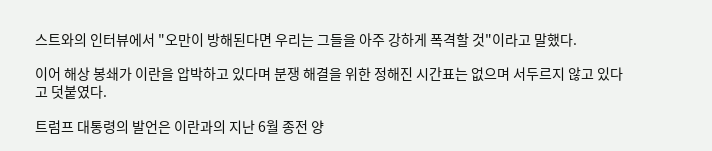스트와의 인터뷰에서 "오만이 방해된다면 우리는 그들을 아주 강하게 폭격할 것"이라고 말했다.

이어 해상 봉쇄가 이란을 압박하고 있다며 분쟁 해결을 위한 정해진 시간표는 없으며 서두르지 않고 있다고 덧붙였다.

트럼프 대통령의 발언은 이란과의 지난 6월 종전 양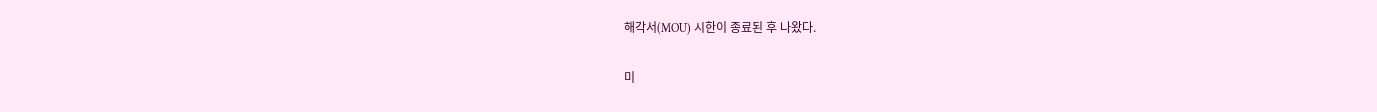해각서(MOU) 시한이 종료된 후 나왔다.

미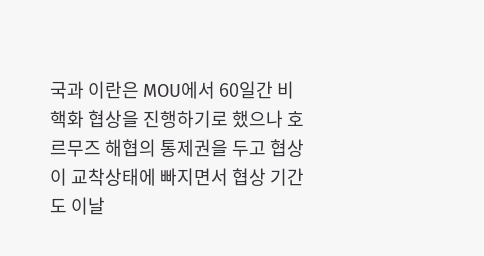국과 이란은 MOU에서 60일간 비핵화 협상을 진행하기로 했으나 호르무즈 해협의 통제권을 두고 협상이 교착상태에 빠지면서 협상 기간도 이날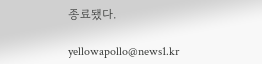종료됐다.

yellowapollo@news1.kr